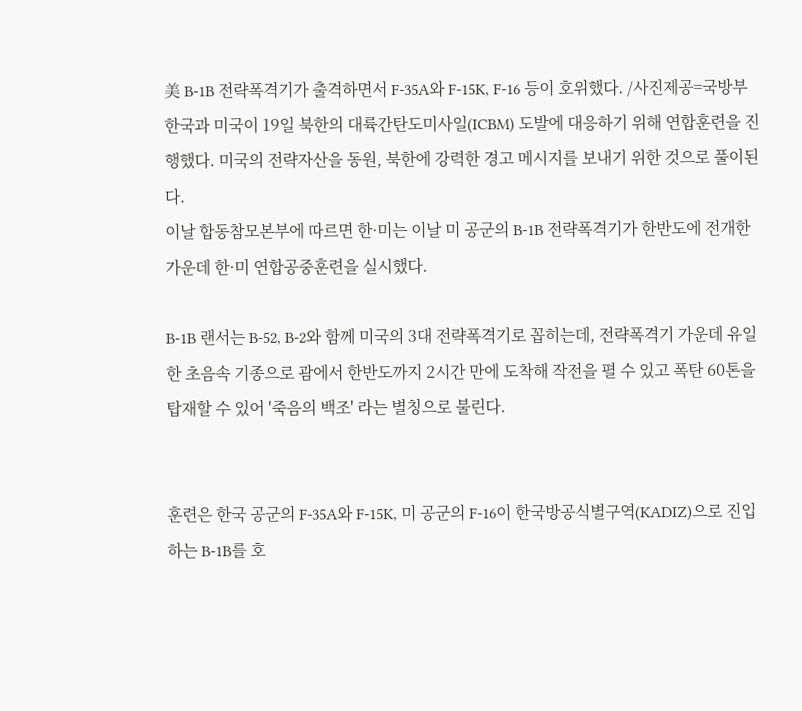美 B-1B 전략폭격기가 출격하면서 F-35A와 F-15K, F-16 등이 호위했다. /사진제공=국방부
한국과 미국이 19일 북한의 대륙간탄도미사일(ICBM) 도발에 대응하기 위해 연합훈련을 진행했다. 미국의 전략자산을 동원, 북한에 강력한 경고 메시지를 보내기 위한 것으로 풀이된다.
이날 합동참모본부에 따르면 한·미는 이날 미 공군의 B-1B 전략폭격기가 한반도에 전개한 가운데 한·미 연합공중훈련을 실시했다.

B-1B 랜서는 B-52, B-2와 함께 미국의 3대 전략폭격기로 꼽히는데, 전략폭격기 가운데 유일한 초음속 기종으로 괌에서 한반도까지 2시간 만에 도착해 작전을 펼 수 있고 폭탄 60톤을 탑재할 수 있어 '죽음의 백조' 라는 별칭으로 불린다.


훈련은 한국 공군의 F-35A와 F-15K, 미 공군의 F-16이 한국방공식별구역(KADIZ)으로 진입하는 B-1B를 호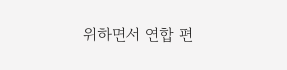위하면서 연합 편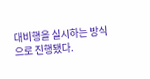대비행을 실시하는 방식으로 진행됐다.